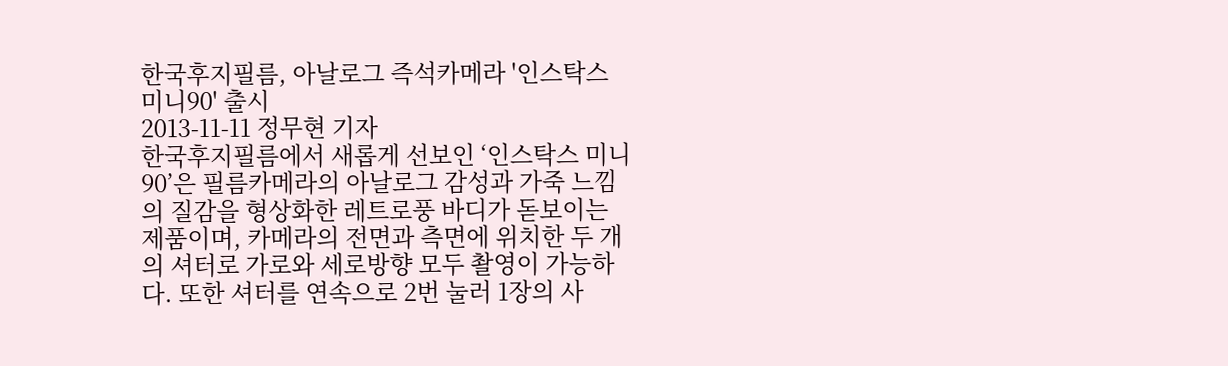한국후지필름, 아날로그 즉석카메라 '인스탁스 미니90' 출시
2013-11-11 정무현 기자
한국후지필름에서 새롭게 선보인 ‘인스탁스 미니90’은 필름카메라의 아날로그 감성과 가죽 느낌의 질감을 형상화한 레트로풍 바디가 돋보이는 제품이며, 카메라의 전면과 측면에 위치한 두 개의 셔터로 가로와 세로방향 모두 촬영이 가능하다. 또한 셔터를 연속으로 2번 눌러 1장의 사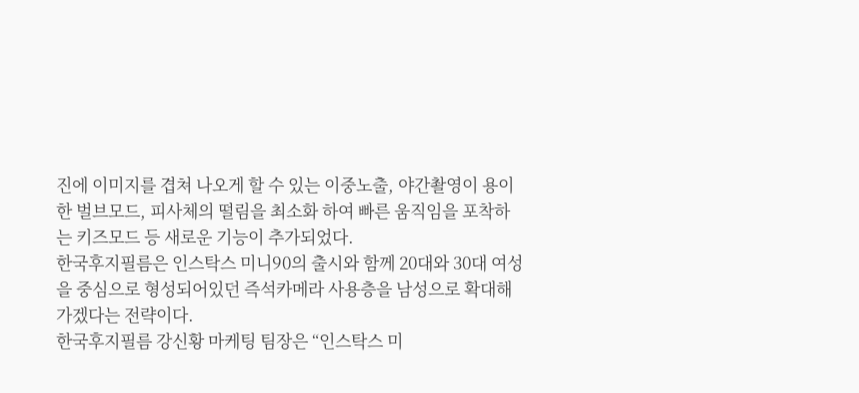진에 이미지를 겹쳐 나오게 할 수 있는 이중노출, 야간촬영이 용이한 벌브모드, 피사체의 떨림을 최소화 하여 빠른 움직임을 포착하는 키즈모드 등 새로운 기능이 추가되었다.
한국후지필름은 인스탁스 미니90의 출시와 함께 20대와 30대 여성을 중심으로 형성되어있던 즉석카메라 사용층을 남성으로 확대해 가겠다는 전략이다.
한국후지필름 강신황 마케팅 팀장은 “인스탁스 미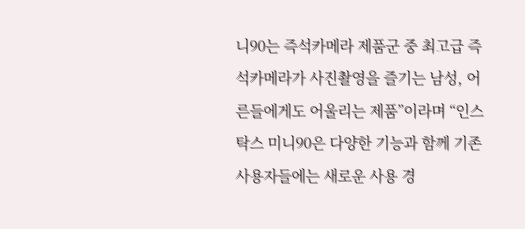니90는 즉석카메라 제품군 중 최고급 즉석카메라가 사진촬영을 즐기는 남성, 어른들에게도 어울리는 제품”이라며 “인스탁스 미니90은 다양한 기능과 함께 기존 사용자들에는 새로운 사용 경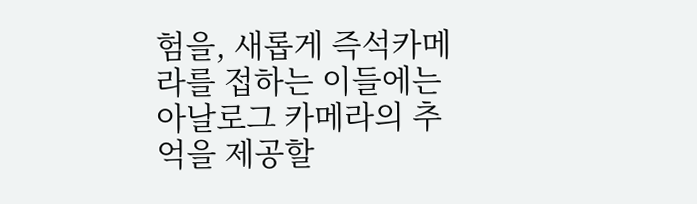험을, 새롭게 즉석카메라를 접하는 이들에는 아날로그 카메라의 추억을 제공할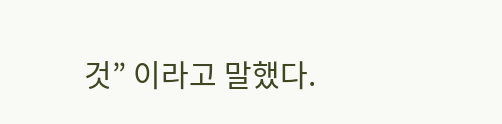것” 이라고 말했다.